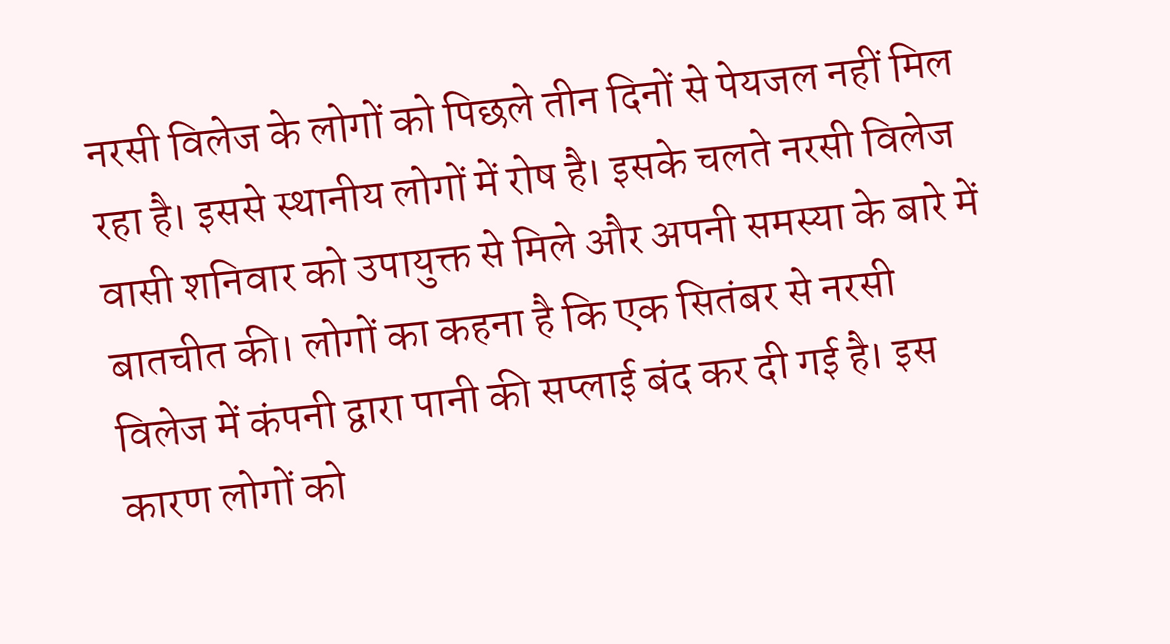नरसी विलेज के लोगों को पिछले तीन दिनों से पेयजल नहीं मिल रहा है। इससे स्थानीय लोगों में रोष है। इसके चलते नरसी विलेज वासी शनिवार को उपायुक्त से मिले और अपनी समस्या के बारे में बातचीत की। लोगों का कहना है कि एक सितंबर से नरसी विलेज में कंपनी द्वारा पानी की सप्लाई बंद कर दी गई है। इस कारण लोगों को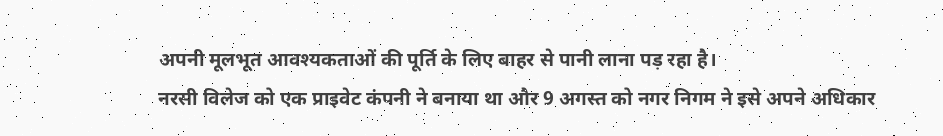अपनी मूलभूत आवश्यकताओं की पूर्ति के लिए बाहर से पानी लाना पड़ रहा है।
नरसी विलेज को एक प्राइवेट कंपनी ने बनाया था और 9 अगस्त को नगर निगम ने इसे अपने अधिकार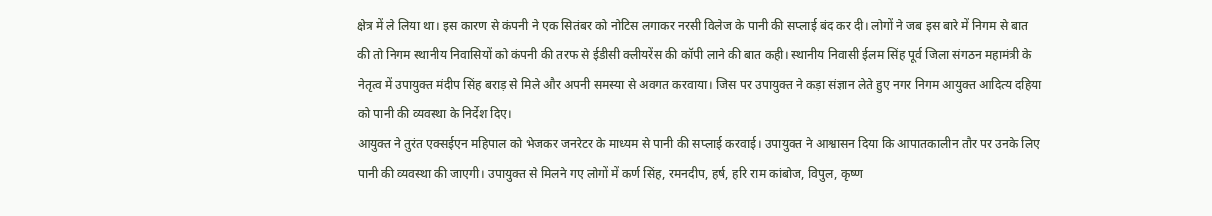क्षेत्र में ले लिया था। इस कारण से कंपनी ने एक सितंबर को नोटिस लगाकर नरसी विलेज के पानी की सप्लाई बंद कर दी। लोगों ने जब इस बारे में निगम से बात की तो निगम स्थानीय निवासियों को कंपनी की तरफ से ईडीसी क्लीयरेंस की कॉपी लाने की बात कही। स्थानीय निवासी ईलम सिंह पूर्व जिला संगठन महामंत्री के नेतृत्व में उपायुक्त मंदीप सिंह बराड़ से मिले और अपनी समस्या से अवगत करवाया। जिस पर उपायुक्त ने कड़ा संज्ञान लेते हुए नगर निगम आयुक्त आदित्य दहिया को पानी की व्यवस्था के निर्देश दिए।
आयुक्त ने तुरंत एक्सईएन महिपाल को भेजकर जनरेटर के माध्यम से पानी की सप्लाई करवाई। उपायुक्त ने आश्वासन दिया कि आपातकालीन तौर पर उनके लिए पानी की व्यवस्था की जाएगी। उपायुक्त से मिलने गए लोगों में कर्ण सिंह, रमनदीप, हर्ष, हरि राम कांबोज, विपुल, कृष्ण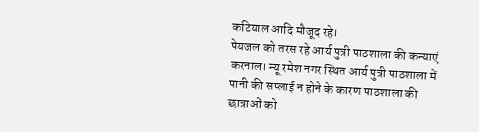कटियाल आदि मौजूद रहे।
पेयजल को तरस रहे आर्य पुत्री पाठशाला की कन्याएं
करनाल। न्यू रमेश नगर स्थित आर्य पुत्री पाठशाला में पानी की सप्लाई न होने के कारण पाठशाला की छात्राओं को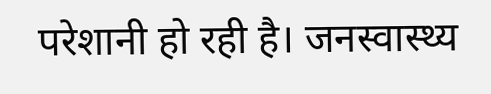परेशानी हो रही है। जनस्वास्थ्य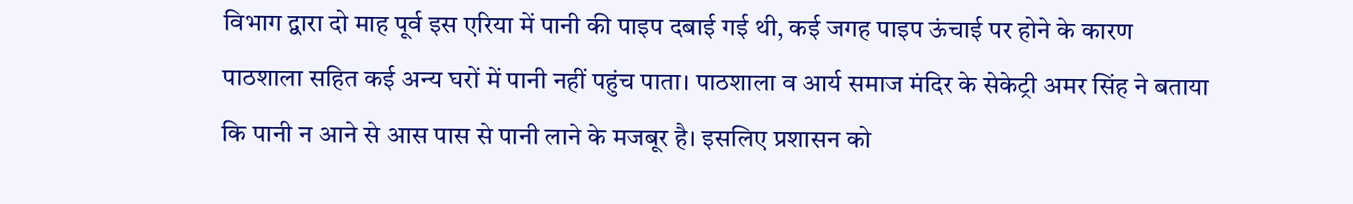विभाग द्वारा दो माह पूर्व इस एरिया में पानी की पाइप दबाई गई थी, कई जगह पाइप ऊंचाई पर होने के कारण पाठशाला सहित कई अन्य घरों में पानी नहीं पहुंच पाता। पाठशाला व आर्य समाज मंदिर के सेकेट्री अमर सिंह ने बताया कि पानी न आने से आस पास से पानी लाने के मजबूर है। इसलिए प्रशासन को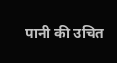पानी की उचित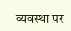व्यवस्था पर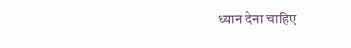ध्यान देना चाहिए